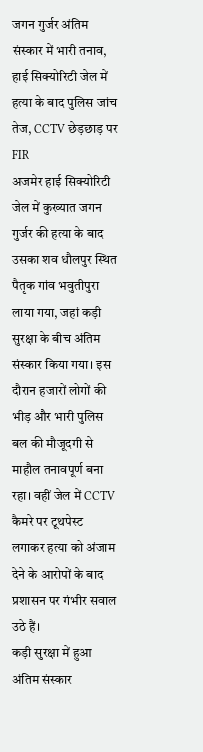जगन गुर्जर अंतिम संस्कार में भारी तनाव, हाई सिक्योरिटी जेल में हत्या के बाद पुलिस जांच तेज, CCTV छेड़छाड़ पर FIR
अजमेर हाई सिक्योरिटी जेल में कुख्यात जगन गुर्जर की हत्या के बाद उसका शव धौलपुर स्थित पैतृक गांव भवुतीपुरा लाया गया, जहां कड़ी सुरक्षा के बीच अंतिम संस्कार किया गया। इस दौरान हजारों लोगों की भीड़ और भारी पुलिस बल की मौजूदगी से माहौल तनावपूर्ण बना रहा। वहीं जेल में CCTV कैमरे पर टूथपेस्ट लगाकर हत्या को अंजाम देने के आरोपों के बाद प्रशासन पर गंभीर सवाल उठे हैं।
कड़ी सुरक्षा में हुआ अंतिम संस्कार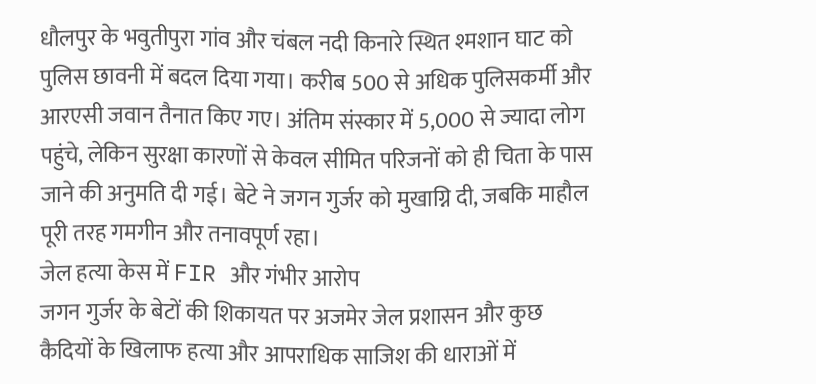धौलपुर के भवुतीपुरा गांव और चंबल नदी किनारे स्थित श्मशान घाट को पुलिस छावनी में बदल दिया गया। करीब 500 से अधिक पुलिसकर्मी और आरएसी जवान तैनात किए गए। अंतिम संस्कार में 5,000 से ज्यादा लोग पहुंचे, लेकिन सुरक्षा कारणों से केवल सीमित परिजनों को ही चिता के पास जाने की अनुमति दी गई। बेटे ने जगन गुर्जर को मुखाग्नि दी, जबकि माहौल पूरी तरह गमगीन और तनावपूर्ण रहा।
जेल हत्या केस में FIR और गंभीर आरोप
जगन गुर्जर के बेटों की शिकायत पर अजमेर जेल प्रशासन और कुछ कैदियों के खिलाफ हत्या और आपराधिक साजिश की धाराओं में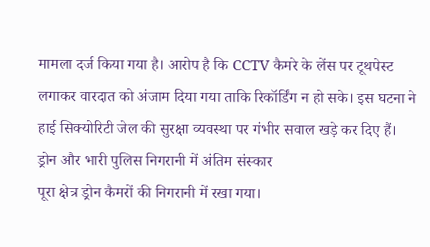मामला दर्ज किया गया है। आरोप है कि CCTV कैमरे के लेंस पर टूथपेस्ट लगाकर वारदात को अंजाम दिया गया ताकि रिकॉर्डिंग न हो सके। इस घटना ने हाई सिक्योरिटी जेल की सुरक्षा व्यवस्था पर गंभीर सवाल खड़े कर दिए हैं।
ड्रोन और भारी पुलिस निगरानी में अंतिम संस्कार
पूरा क्षेत्र ड्रोन कैमरों की निगरानी में रखा गया।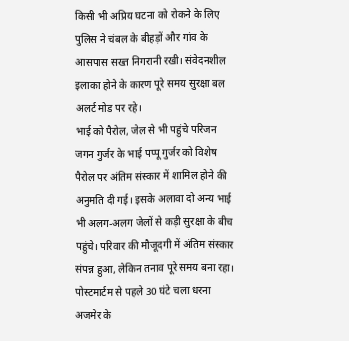किसी भी अप्रिय घटना को रोकने के लिए पुलिस ने चंबल के बीहड़ों और गांव के आसपास सख्त निगरानी रखी। संवेदनशील इलाका होने के कारण पूरे समय सुरक्षा बल अलर्ट मोड पर रहे।
भाई को पैरोल, जेल से भी पहुंचे परिजन
जगन गुर्जर के भाई पप्पू गुर्जर को विशेष पैरोल पर अंतिम संस्कार में शामिल होने की अनुमति दी गई। इसके अलावा दो अन्य भाई भी अलग-अलग जेलों से कड़ी सुरक्षा के बीच पहुंचे। परिवार की मौजूदगी में अंतिम संस्कार संपन्न हुआ, लेकिन तनाव पूरे समय बना रहा।
पोस्टमार्टम से पहले 30 घंटे चला धरना
अजमेर के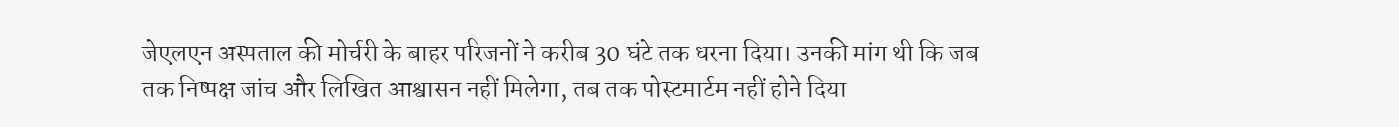जेएलएन अस्पताल की मोर्चरी के बाहर परिजनों ने करीब 30 घंटे तक धरना दिया। उनकी मांग थी कि जब तक निष्पक्ष जांच और लिखित आश्वासन नहीं मिलेगा, तब तक पोस्टमार्टम नहीं होने दिया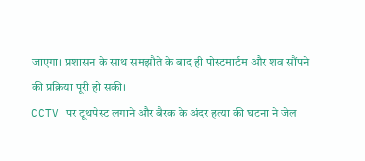जाएगा। प्रशासन के साथ समझौते के बाद ही पोस्टमार्टम और शव सौंपने की प्रक्रिया पूरी हो सकी।
CCTV पर टूथपेस्ट लगाने और बैरक के अंदर हत्या की घटना ने जेल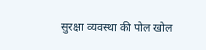सुरक्षा व्यवस्था की पोल खोल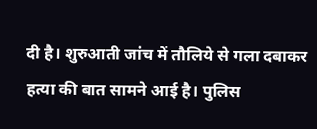दी है। शुरुआती जांच में तौलिये से गला दबाकर हत्या की बात सामने आई है। पुलिस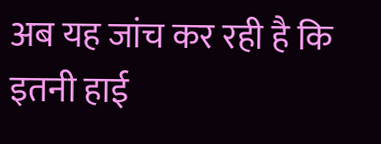अब यह जांच कर रही है कि इतनी हाई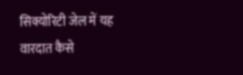सिक्योरिटी जेल में यह वारदात कैसे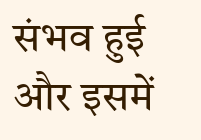संभव हुई और इसमें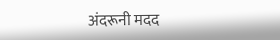अंदरूनी मदद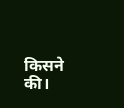किसने की।